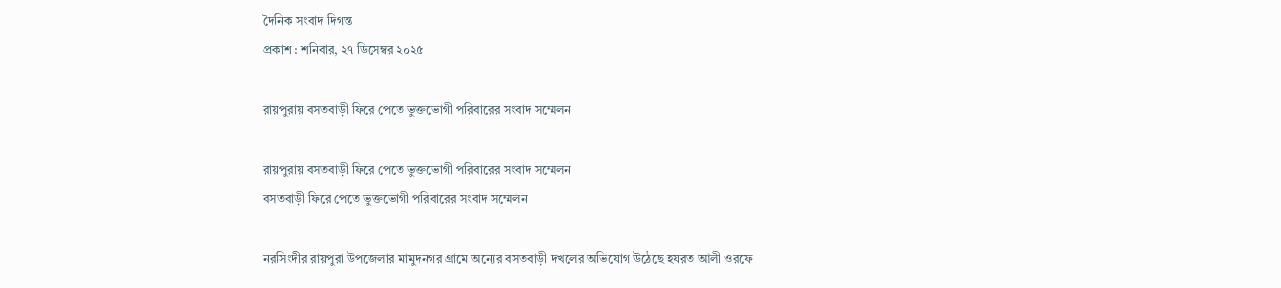দৈনিক সংবাদ দিগন্ত
প্রকাশ : শনিবার, ২৭ ডিসেম্বর ২০২৫

রায়পুরায় বসতবাড়ী ফিরে পেতে ভুক্তভোগী পরিবারের সংবাদ সম্মেলন

রায়পুরায় বসতবাড়ী ফিরে পেতে ভুক্তভোগী পরিবারের সংবাদ সম্মেলন
বসতবাড়ী ফিরে পেতে ভুক্তভোগী পরিবারের সংবাদ সম্মেলন

নরসিংদীর রায়পুরা উপজেলার মামুদনগর গ্রামে অন্যের বসতবাড়ী দখলের অভিযোগ উঠেছে হযরত আলী ওরফে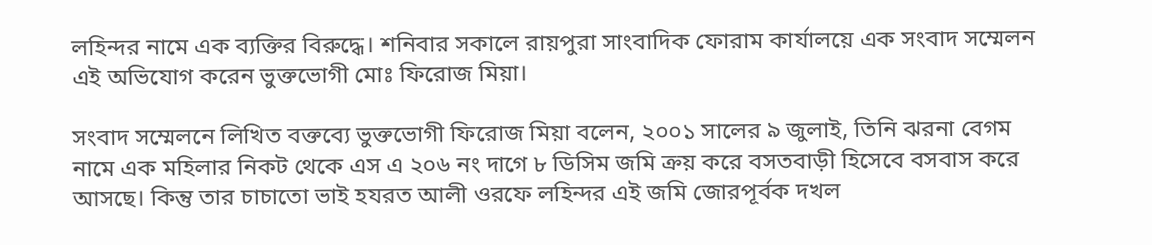লহিন্দর নামে এক ব্যক্তির বিরুদ্ধে। শনিবার সকালে রায়পুরা সাংবাদিক ফোরাম কার্যালয়ে এক সংবাদ সম্মেলন এই অভিযোগ করেন ভুক্তভোগী মোঃ ফিরোজ মিয়া।

সংবাদ সম্মেলনে লিখিত বক্তব্যে ভুক্তভোগী ফিরোজ মিয়া বলেন, ২০০১ সালের ৯ জুলাই, তিনি ঝরনা বেগম নামে এক মহিলার নিকট থেকে এস এ ২০৬ নং দাগে ৮ ডিসিম জমি ক্রয় করে বসতবাড়ী হিসেবে বসবাস করে আসছে। কিন্তু তার চাচাতো ভাই হযরত আলী ওরফে লহিন্দর এই জমি জোরপূর্বক দখল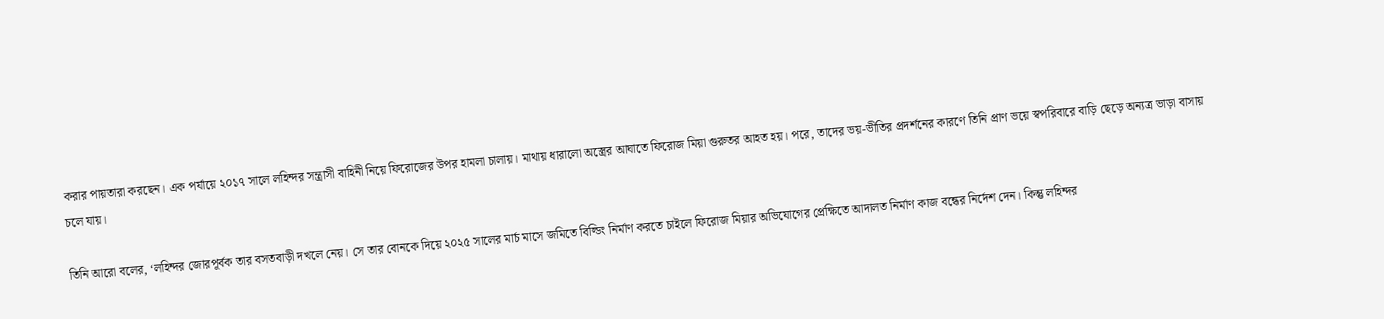করার পায়তারা করছেন। এক পর্যায়ে ২০১৭ সালে লহিন্দর সন্ত্রাসী বাহিনী নিয়ে ফিরোজের উপর হামলা চালায়। মাথায় ধারালো অস্ত্রের আঘাতে ফিরোজ মিয়া গুরুতর আহত হয়। পরে, তাদের ভয়-ভীতির প্রদর্শনের কারণে তিনি প্রাণ ভয়ে স্বপরিবারে বাড়ি ছেড়ে অন্যত্র ভাড়া বাসায় চলে যায়।

তিনি আরো বলের, ‘লহিন্দর জোরপূর্বক তার বসতবাড়ী দখলে নেয়। সে তার বোনকে দিয়ে ২০২৫ সালের মার্চ মাসে জমিতে বিল্ডিং নির্মাণ করতে চাইলে ফিরোজ মিয়ার অভিযোগের প্রেক্ষিতে আদালত নির্মাণ কাজ বন্ধের নির্দেশ দেন। কিন্তু লহিন্দর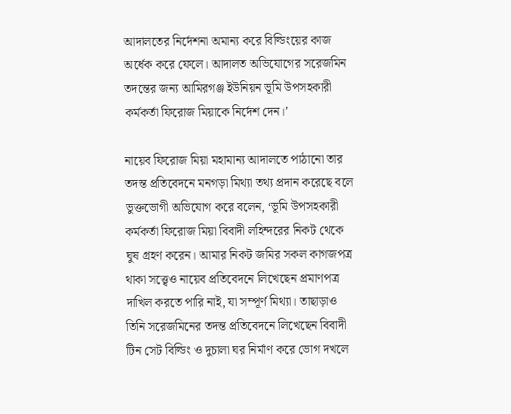আদালতের নির্দেশনা অমান্য করে বিল্ডিংয়ের কাজ অর্ধেক করে ফেলে। আদালত অভিযোগের সরেজমিন তদন্তের জন্য আমিরগঞ্জ ইউনিয়ন ভূমি উপসহকারী কর্মকর্তা ফিরোজ মিয়াকে নির্দেশ দেন।’

নায়েব ফিরোজ মিয়া মহামান্য আদালতে পাঠানো তার তদন্ত প্রতিবেদনে মনগড়া মিথ্যা তথ্য প্রদান করেছে বলে ভুক্তভোগী অভিযোগ করে বলেন, ‘ভূমি উপসহকারী কর্মকর্তা ফিরোজ মিয়া বিবাদী লহিন্দরের নিকট থেকে ঘুষ গ্রহণ করেন। আমার নিকট জমির সকল কাগজপত্র থাকা সত্ত্বেও নায়েব প্রতিবেদনে লিখেছেন প্রমাণপত্র দাখিল করতে পারি নাই, যা সম্পূর্ণ মিথ্যা। তাছাড়াও তিনি সরেজমিনের তদন্ত প্রতিবেদনে লিখেছেন বিবাদী টিন সেট বিল্ডিং ও দুচালা ঘর নির্মাণ করে ভোগ দখলে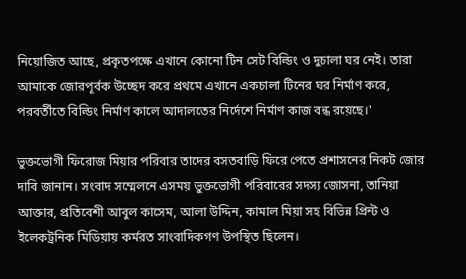নিয়োজিত আছে, প্রকৃতপক্ষে এখানে কোনো টিন সেট বিল্ডিং ও দুচালা ঘর নেই। তারা আমাকে জোরপূর্বক উচ্ছেদ করে প্রথমে এখানে একচালা টিনের ঘর নির্মাণ করে, পরবর্তীতে বিল্ডিং নির্মাণ কালে আদালতের নির্দেশে নির্মাণ কাজ বন্ধ রয়েছে।'

ভুক্তভোগী ফিরোজ মিয়ার পরিবার তাদের বসতবাড়ি ফিরে পেতে প্রশাসনের নিকট জোর দাবি জানান। সংবাদ সম্মেলনে এসময় ভুক্তভোগী পরিবারের সদস্য জোসনা, তানিয়া আক্তার, প্রতিবেশী আবুল কাসেম, আলা উদ্দিন, কামাল মিয়া সহ বিভিন্ন প্রিন্ট ও ইলেকট্রনিক মিডিয়ায় কর্মরত সাংবাদিকগণ উপস্থিত ছিলেন।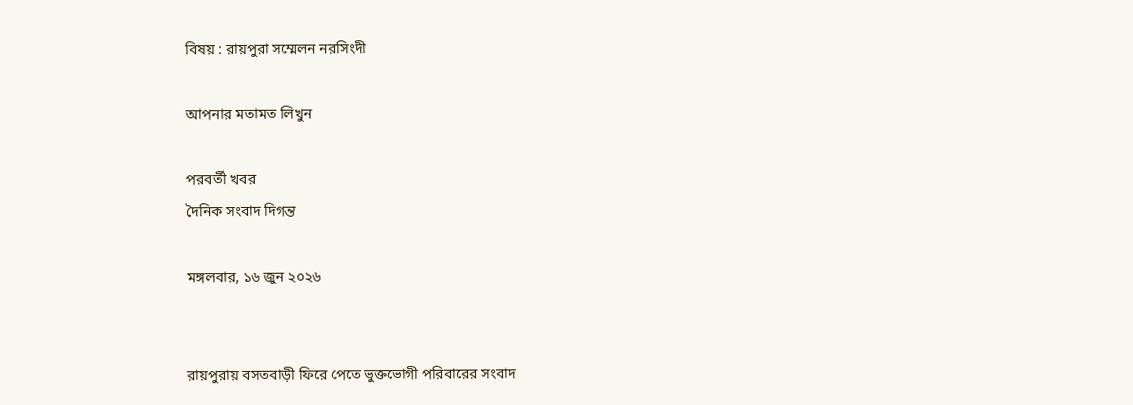বিষয় : রায়পুরা সম্মেলন নরসিংদী

আপনার মতামত লিখুন

পরবর্তী খবর
দৈনিক সংবাদ দিগন্ত

মঙ্গলবার, ১৬ জুন ২০২৬


রায়পুরায় বসতবাড়ী ফিরে পেতে ভুক্তভোগী পরিবারের সংবাদ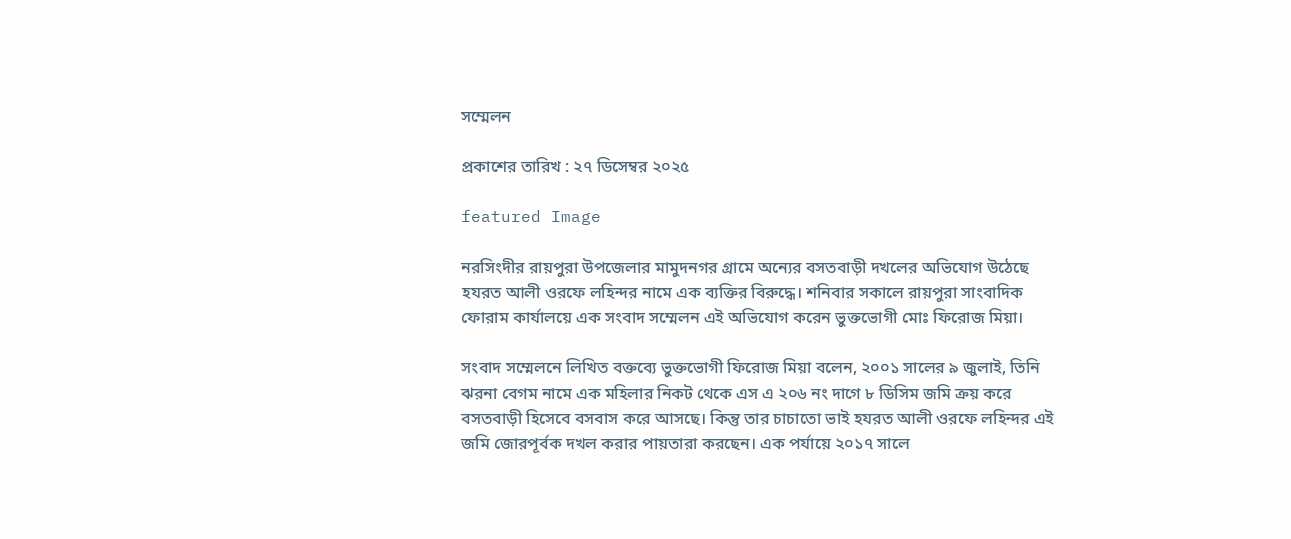সম্মেলন

প্রকাশের তারিখ : ২৭ ডিসেম্বর ২০২৫

featured Image

নরসিংদীর রায়পুরা উপজেলার মামুদনগর গ্রামে অন্যের বসতবাড়ী দখলের অভিযোগ উঠেছে হযরত আলী ওরফে লহিন্দর নামে এক ব্যক্তির বিরুদ্ধে। শনিবার সকালে রায়পুরা সাংবাদিক ফোরাম কার্যালয়ে এক সংবাদ সম্মেলন এই অভিযোগ করেন ভুক্তভোগী মোঃ ফিরোজ মিয়া।

সংবাদ সম্মেলনে লিখিত বক্তব্যে ভুক্তভোগী ফিরোজ মিয়া বলেন, ২০০১ সালের ৯ জুলাই, তিনি ঝরনা বেগম নামে এক মহিলার নিকট থেকে এস এ ২০৬ নং দাগে ৮ ডিসিম জমি ক্রয় করে বসতবাড়ী হিসেবে বসবাস করে আসছে। কিন্তু তার চাচাতো ভাই হযরত আলী ওরফে লহিন্দর এই জমি জোরপূর্বক দখল করার পায়তারা করছেন। এক পর্যায়ে ২০১৭ সালে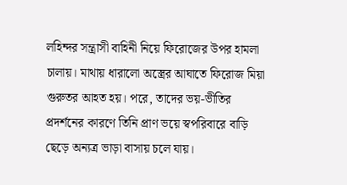লহিন্দর সন্ত্রাসী বাহিনী নিয়ে ফিরোজের উপর হামলা চালায়। মাথায় ধারালো অস্ত্রের আঘাতে ফিরোজ মিয়া গুরুতর আহত হয়। পরে, তাদের ভয়-ভীতির প্রদর্শনের কারণে তিনি প্রাণ ভয়ে স্বপরিবারে বাড়ি ছেড়ে অন্যত্র ভাড়া বাসায় চলে যায়।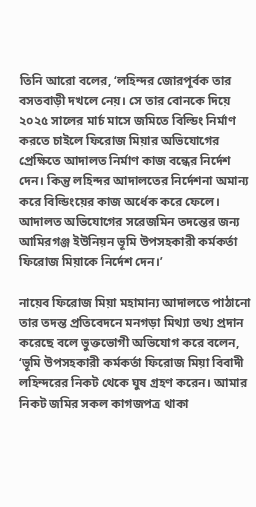তিনি আরো বলের, ‘লহিন্দর জোরপূর্বক তার বসতবাড়ী দখলে নেয়। সে তার বোনকে দিয়ে ২০২৫ সালের মার্চ মাসে জমিতে বিল্ডিং নির্মাণ করতে চাইলে ফিরোজ মিয়ার অভিযোগের প্রেক্ষিতে আদালত নির্মাণ কাজ বন্ধের নির্দেশ দেন। কিন্তু লহিন্দর আদালতের নির্দেশনা অমান্য করে বিল্ডিংয়ের কাজ অর্ধেক করে ফেলে। আদালত অভিযোগের সরেজমিন তদন্তের জন্য আমিরগঞ্জ ইউনিয়ন ভূমি উপসহকারী কর্মকর্তা ফিরোজ মিয়াকে নির্দেশ দেন।’

নায়েব ফিরোজ মিয়া মহামান্য আদালতে পাঠানো তার তদন্ত প্রতিবেদনে মনগড়া মিথ্যা তথ্য প্রদান করেছে বলে ভুক্তভোগী অভিযোগ করে বলেন, ‘ভূমি উপসহকারী কর্মকর্তা ফিরোজ মিয়া বিবাদী লহিন্দরের নিকট থেকে ঘুষ গ্রহণ করেন। আমার নিকট জমির সকল কাগজপত্র থাকা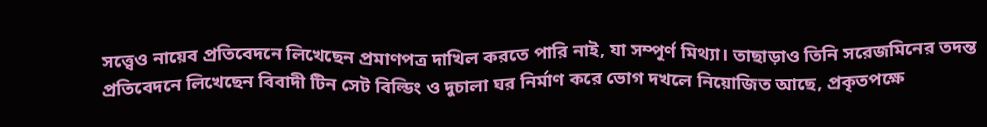সত্ত্বেও নায়েব প্রতিবেদনে লিখেছেন প্রমাণপত্র দাখিল করতে পারি নাই, যা সম্পূর্ণ মিথ্যা। তাছাড়াও তিনি সরেজমিনের তদন্ত প্রতিবেদনে লিখেছেন বিবাদী টিন সেট বিল্ডিং ও দুচালা ঘর নির্মাণ করে ভোগ দখলে নিয়োজিত আছে, প্রকৃতপক্ষে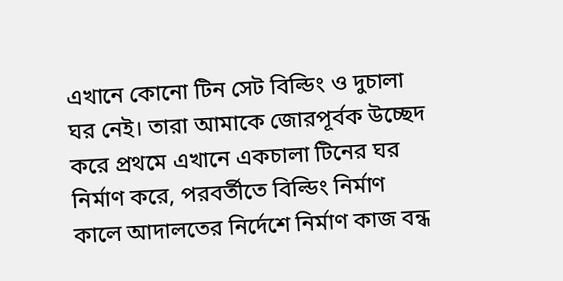এখানে কোনো টিন সেট বিল্ডিং ও দুচালা ঘর নেই। তারা আমাকে জোরপূর্বক উচ্ছেদ করে প্রথমে এখানে একচালা টিনের ঘর নির্মাণ করে, পরবর্তীতে বিল্ডিং নির্মাণ কালে আদালতের নির্দেশে নির্মাণ কাজ বন্ধ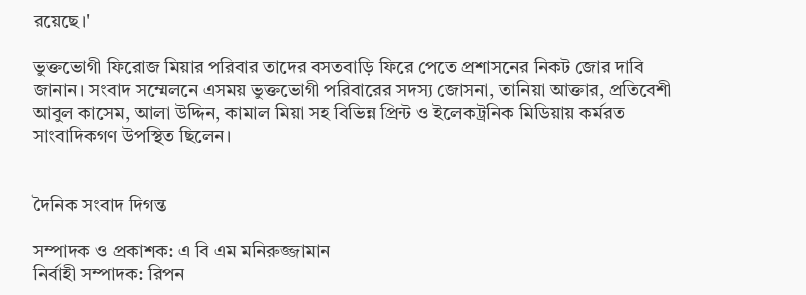রয়েছে।'

ভুক্তভোগী ফিরোজ মিয়ার পরিবার তাদের বসতবাড়ি ফিরে পেতে প্রশাসনের নিকট জোর দাবি জানান। সংবাদ সম্মেলনে এসময় ভুক্তভোগী পরিবারের সদস্য জোসনা, তানিয়া আক্তার, প্রতিবেশী আবুল কাসেম, আলা উদ্দিন, কামাল মিয়া সহ বিভিন্ন প্রিন্ট ও ইলেকট্রনিক মিডিয়ায় কর্মরত সাংবাদিকগণ উপস্থিত ছিলেন।


দৈনিক সংবাদ দিগন্ত

সম্পাদক ও প্রকাশক: এ বি এম মনিরুজ্জামান
নির্বাহী সম্পাদক: রিপন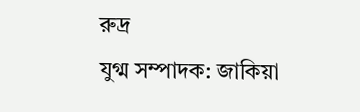রুদ্র
যুগ্ম সম্পাদক: জাকিয়া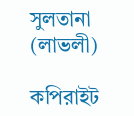সুলতানা (লাভলী)

কপিরাইট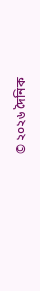© ২০২৬ দৈনিক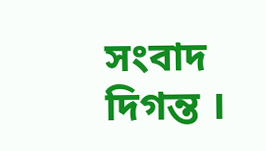সংবাদ দিগন্ত ।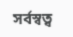সর্বস্বত্ব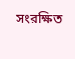সংরক্ষিত